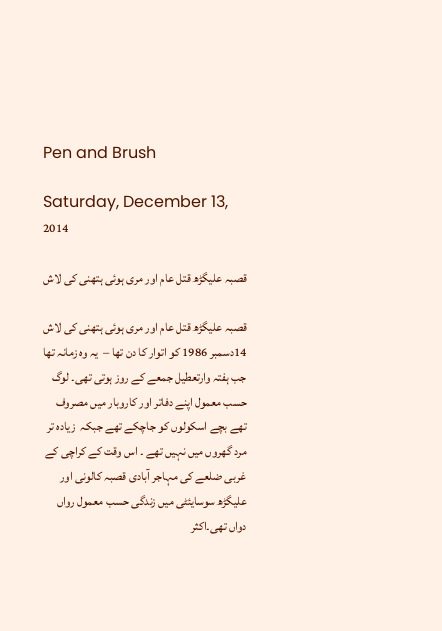Pen and Brush

Saturday, December 13, 2014

قصبہ علیگڑھ قتل عام اور مری ہوئی ہتھنی کی لاش

قصبہ علیگڑھ قتل عام اور مری ہوئی ہتھنی کی لاش
14دسمبر 1986 کو اتوار کا دن تھا –  یہ وہ زمانہ تھا جب ہفتہ وارتعطیل جمعے کے روز ہوتی تھی۔ لوگ حسب معمول اپنے دفاتر اور کاروبار میں مصروف تھے بچے اسکولوں کو جاچکے تھے جبکہ  زیادہ تر مرد گھروں میں نہیں تھے ۔ اس وقت کے کراچی کے غربی ضلعے کی مہاجر آبادی قصبہ کالونی اور علیگڑھ سوسایئٹی میں زندگی حسب معمول رواں دواں تھی۔اکثر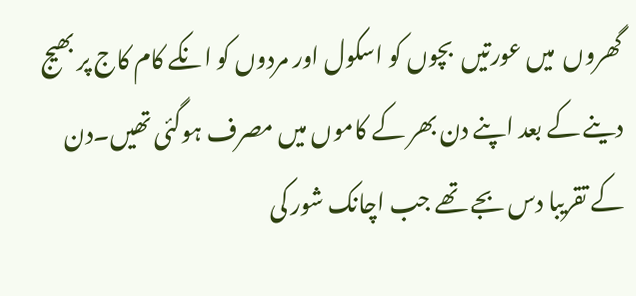گھروں  میں عورتیں  بچوں کو اسکول اور مردوں کو انکے کام کاج پر بھیج دینے کے بعد اپنے دن بھر کے کاموں میں مصرف ہوگئی تھیں۔دن کے تقریبا دس بجے تھے جب اچانک شور کی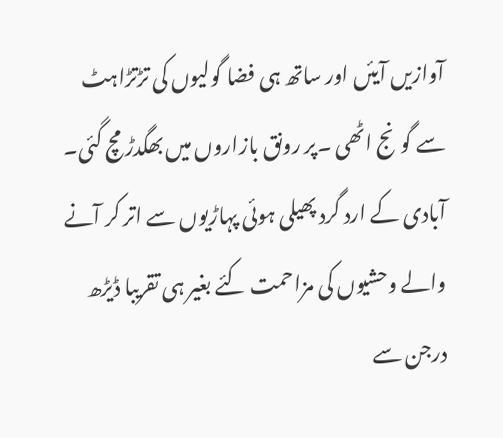آوازیں آیئں اور ساتھ ہی فضا گولیوں کی تڑتڑاہٹ سے گونج اٹھی ۔پر رونق بازاروں میں بھگدڑ مچ گئی۔ آبادی کے ارد گرد پھیلی ہوئی پہاڑیوں سے اتر کر آنے والے وحشیوں کی مزاحمت کئے بغیر ہی تقریبا ڈیڑھ درجن سے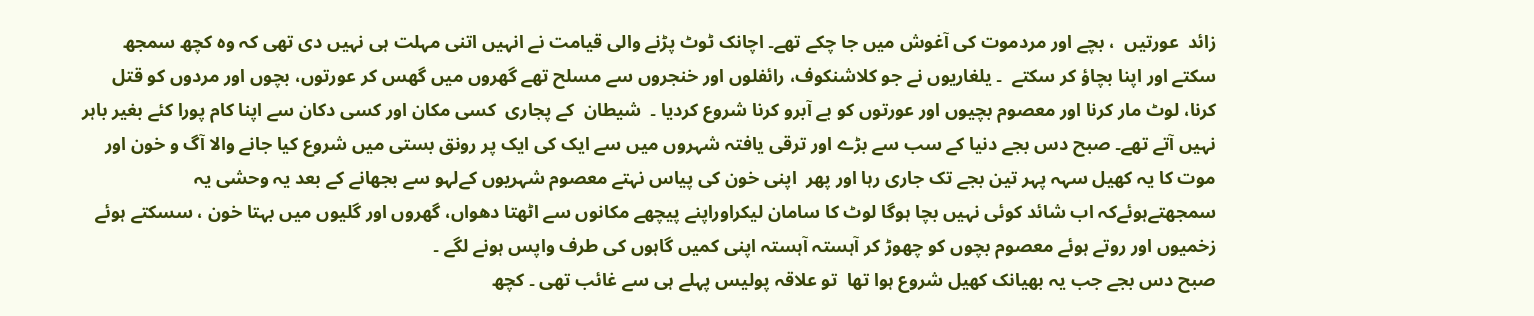زائد  عورتیں  ، بچے اور مردموت کی آغوش میں جا چکے تھے۔ اچانک ٹوٹ پڑنے والی قیامت نے انہیں اتنی مہلت ہی نہیں دی تھی کہ وہ کچھ سمجھ سکتے اور اپنا بچاؤ کر سکتے  ۔ یلغاریوں نے جو کلاشنکوف، رائفلوں اور خنجروں سے مسلح تھے گھروں میں گھس کر عورتوں، بچوں اور مردوں کو قتل کرنا، لوٹ مار کرنا اور معصوم بچیوں اور عورتوں کو بے آبرو کرنا شروع کردیا ۔  شیطان  کے پجاری  کسی مکان اور کسی دکان سے اپنا کام پورا کئے بغیر باہر نہیں آتے تھے۔ صبح دس بجے دنیا کے سب سے بڑے اور ترقی یافتہ شہروں میں سے ایک کی ایک پر رونق بستی میں شروع کیا جانے والا آگ و خون اور موت کا یہ کھیل سہہ پہر تین بجے تک جاری رہا اور پھر  اپنی خون کی پیاس نہتے معصوم شہریوں کےلہو سے بجھانے کے بعد یہ وحشی یہ سمجھتےہوئےکہ اب شائد کوئی نہیں بچا ہوگا لوٹ کا سامان لیکراوراپنے پیچھے مکانوں سے اٹھتا دھواں، گھروں اور گلیوں میں بہتا خون ، سسکتے ہوئے زخمیوں اور روتے ہوئے معصوم بچوں کو چھوڑ کر آہستہ آہستہ اپنی کمیں گاہوں کی طرف واپس ہونے لگے ۔
صبح دس بجے جب یہ بھیانک کھیل شروع ہوا تھا  تو علاقہ پولیس پہلے ہی سے غائب تھی ۔ کچھ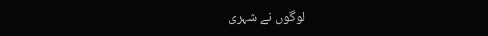لوگوں نے شہری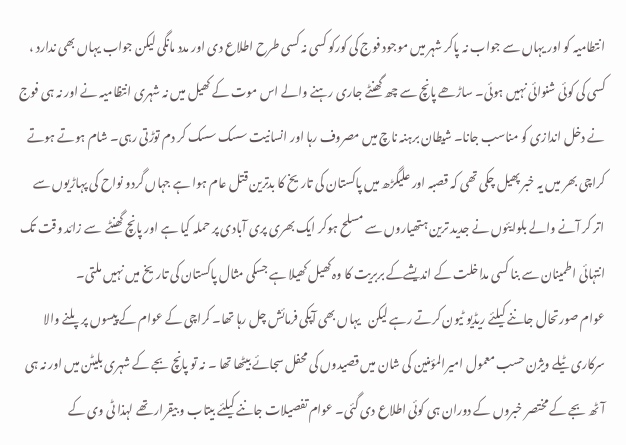انتطامیہ کو اور یہاں سے جواب نہ پاکر شہر میں موجود فوج کی کورکو کسی نہ کسی طرح اطلاع دی اور مدد مانگی لیکن جواب یہاں بھی ندارد ، کسی کی کوئی شنوائی نہیں ہوئی۔ ساڑھے پانچ سے چھ گھنٹے جاری رہنے والے اس موت کے کھیل میں نہ شہری انتظامیہ نے اور نہ ہی فوج نے دخل اندازی کو مناسب جانا۔ شیطان برہنہ ناچ میں مصروف رہا اور انسانیت سسک سسک کر دم توڑتی رہی۔ شام ہوتے ہوتے کراچی بھر میں یہ خبر پھیل چکی تھی کہ قصبہ اور علیگڑھ میں پاکستان کی تاریخ کا بدترین قتل عام ہوا ہے جہاں گردو نواح کی پہاڑیوں سے اتر کر آنے والے بلوایئوں نے جدید ترین ہتھیاروں سے مسلح ہوکر ایک بھری پری آبادی پر حملہ کیا ہے اور پانچ گھنٹے  سے زائد وقت تک انتہائی اطمینان سے بنا کسی مداخلت کے اندیشےکے بربریت کا وہ کھیل کھیلا ہے جسکی مثال پاکستان کی تاریخ میں نہیں ملتی۔
عوام صورتحال جاننے کیلئے ریڈیو ٹیون کرتے رہے لیکن   یہاں بھی آپکی فرمائش چل رہا تھا۔ کراچی کے عوام کے پیسوں پر پلنے والا سرکاری ٹیلے ویژن حسب معمول امیرالمؤمنین کی شان میں قصیدوں کی محفل سجائے بیٹھا تھا ۔ نہ تو پانچ بجے کے شہری بلیٹن میں اور نہ ہی آٹھ بجے کے مختصر خبروں کے دوران ہی کوئی اطلاع دی گئی۔ عوام تفصیلات جاننے کیلئے بیتاب و بیقرار تھے لہذا ٹی وی کے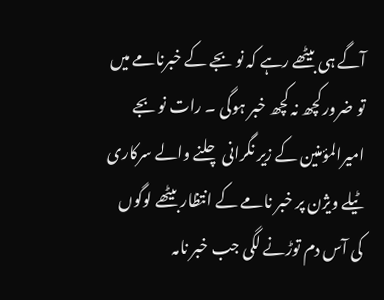آگے ہی بیٹھے رہے کہ نو بجے کے خبرنامے میں تو ضرور کچھ نہ کچھ خبر ہوگی ۔ رات نو بجے امیرالمؤمنین کے زیر نگرانی چلنے والے سرکاری ٹیلے ویژن پر خبر نامے کے انتظار بیٹھے لوگوں کی آس دم توڑنے لگی جب خبر نامہ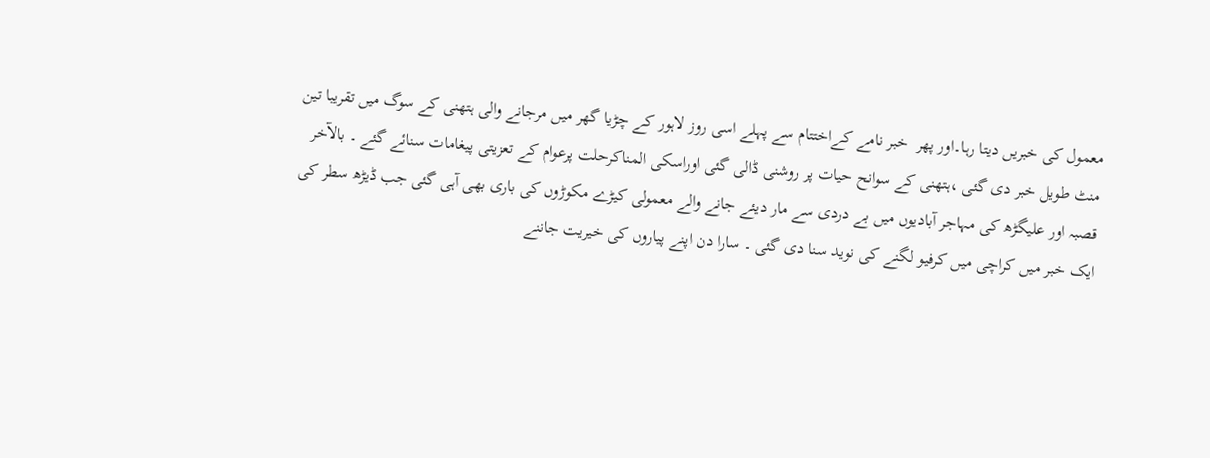معمول کی خبریں دیتا رہا۔اور پھر  خبر نامے کےاختتام سے پہلے اسی روز لاہور کے چڑیا گھر میں مرجانے والی ہتھنی کے سوگ میں تقریبا تین منٹ طویل خبر دی گئی ،ہتھنی کے سوانح حیات پر روشنی ڈالی گئی اوراسکی المناکرحلت پرعوام کے تعزیتی پیغامات سنائے گئے ۔ بالآخر قصبہ اور علیگڑھ کی مہاجر آبادیوں میں بے دردی سے مار دیئے جانے والے معمولی کیڑے مکوڑوں کی باری بھی آہی گئی جب ڈیڑھ سطر کی ایک خبر میں کراچی میں کرفیو لگنے کی نوید سنا دی گئی ۔ سارا دن اپنے پیاروں کی خیریت جاننے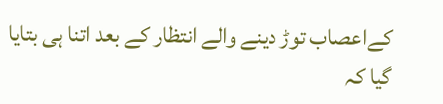کےاعصاب توڑ دینے والے انتظار کے بعد اتنا ہی بتایا گیا کہ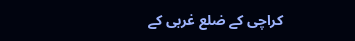کراچی کے ضلع غربی کے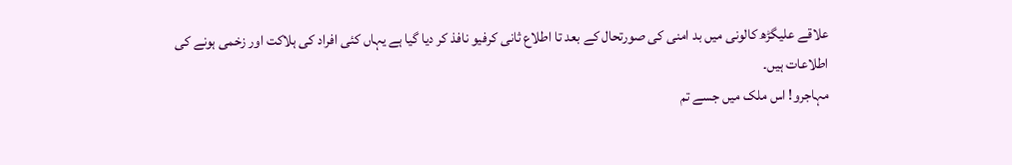علاقے علیگڑھ کالونی میں بد امنی کی صورتحال کے بعد تا اطلاع ثانی کرفیو نافذ کر دیا گیا ہے یہاں کئی افراد کی ہلاکت اور زخمی ہونے کی اطلاعات ہیں۔
مہاجرو! اس ملک میں جسے تم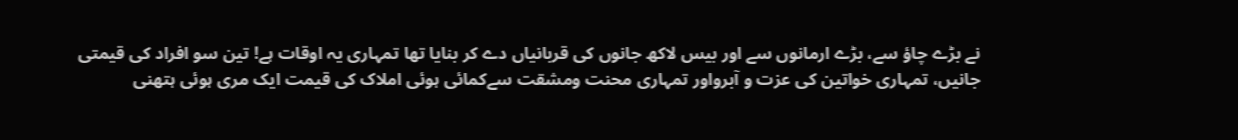نے بڑے چاؤ سے، بڑے ارمانوں سے اور بیس لاکھ جانوں کی قربانیاں دے کر بنایا تھا تمہاری یہ اوقات ہے! تین سو افراد کی قیمتی جانیں، تمہاری خواتین کی عزت و آبرواور تمہاری محنت ومشقت سےکمائی ہوئی املاک کی قیمت ایک مری ہوئی ہتھنی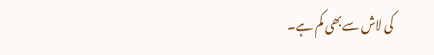کی لاش سےبھی کم ہے۔